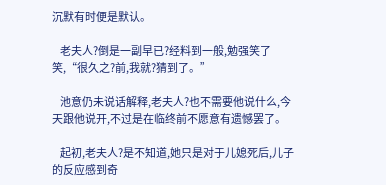沉默有时便是默认。

    老夫人?倒是一副早已?经料到一般,勉强笑了笑,“很久之?前,我就?猜到了。”

    池意仍未说话解释,老夫人?也不需要他说什么,今天跟他说开,不过是在临终前不愿意有遗憾罢了。

    起初,老夫人?是不知道,她只是对于儿媳死后,儿子的反应感到奇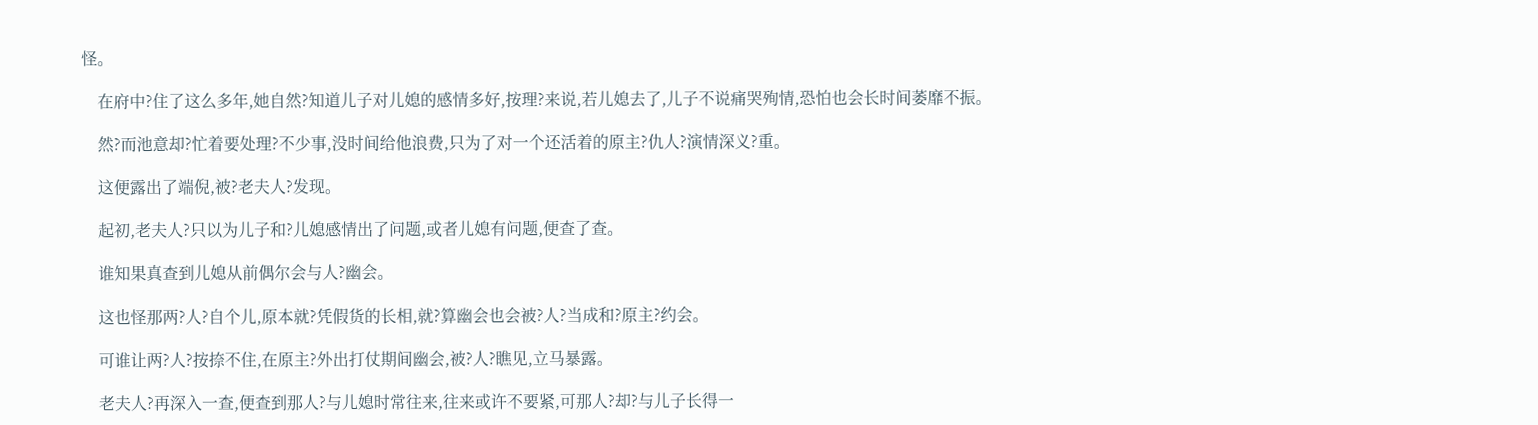怪。

    在府中?住了这么多年,她自然?知道儿子对儿媳的感情多好,按理?来说,若儿媳去了,儿子不说痛哭殉情,恐怕也会长时间萎靡不振。

    然?而池意却?忙着要处理?不少事,没时间给他浪费,只为了对一个还活着的原主?仇人?演情深义?重。

    这便露出了端倪,被?老夫人?发现。

    起初,老夫人?只以为儿子和?儿媳感情出了问题,或者儿媳有问题,便查了查。

    谁知果真查到儿媳从前偶尔会与人?幽会。

    这也怪那两?人?自个儿,原本就?凭假货的长相,就?算幽会也会被?人?当成和?原主?约会。

    可谁让两?人?按捺不住,在原主?外出打仗期间幽会,被?人?瞧见,立马暴露。

    老夫人?再深入一查,便查到那人?与儿媳时常往来,往来或许不要紧,可那人?却?与儿子长得一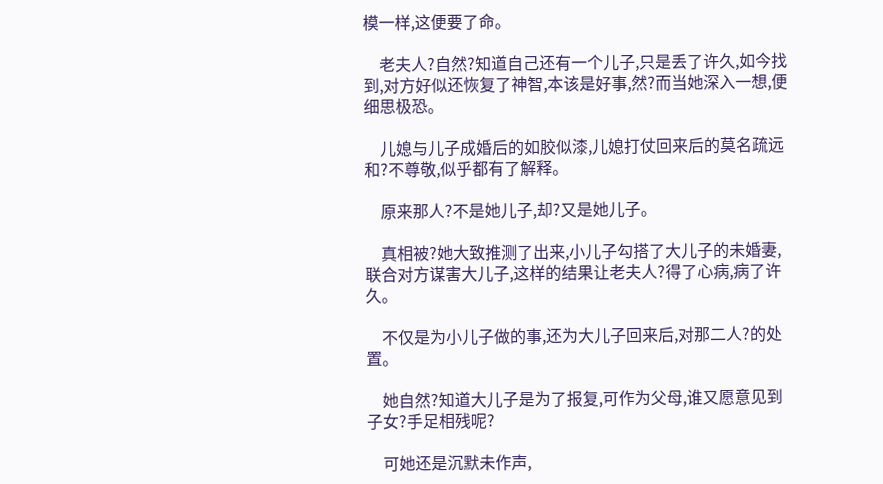模一样,这便要了命。

    老夫人?自然?知道自己还有一个儿子,只是丢了许久,如今找到,对方好似还恢复了神智,本该是好事,然?而当她深入一想,便细思极恐。

    儿媳与儿子成婚后的如胶似漆,儿媳打仗回来后的莫名疏远和?不尊敬,似乎都有了解释。

    原来那人?不是她儿子,却?又是她儿子。

    真相被?她大致推测了出来,小儿子勾搭了大儿子的未婚妻,联合对方谋害大儿子,这样的结果让老夫人?得了心病,病了许久。

    不仅是为小儿子做的事,还为大儿子回来后,对那二人?的处置。

    她自然?知道大儿子是为了报复,可作为父母,谁又愿意见到子女?手足相残呢?

    可她还是沉默未作声,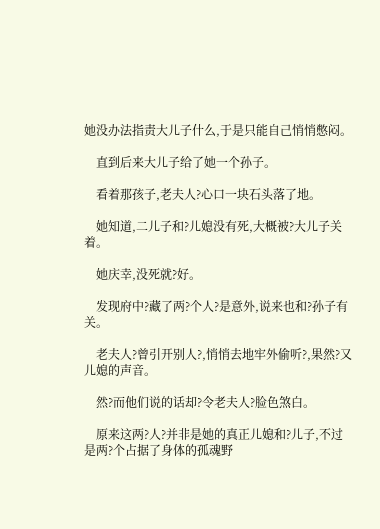她没办法指责大儿子什么,于是只能自己悄悄憋闷。

    直到后来大儿子给了她一个孙子。

    看着那孩子,老夫人?心口一块石头落了地。

    她知道,二儿子和?儿媳没有死,大概被?大儿子关着。

    她庆幸,没死就?好。

    发现府中?藏了两?个人?是意外,说来也和?孙子有关。

    老夫人?曾引开别人?,悄悄去地牢外偷听?,果然?又儿媳的声音。

    然?而他们说的话却?令老夫人?脸色煞白。

    原来这两?人?并非是她的真正儿媳和?儿子,不过是两?个占据了身体的孤魂野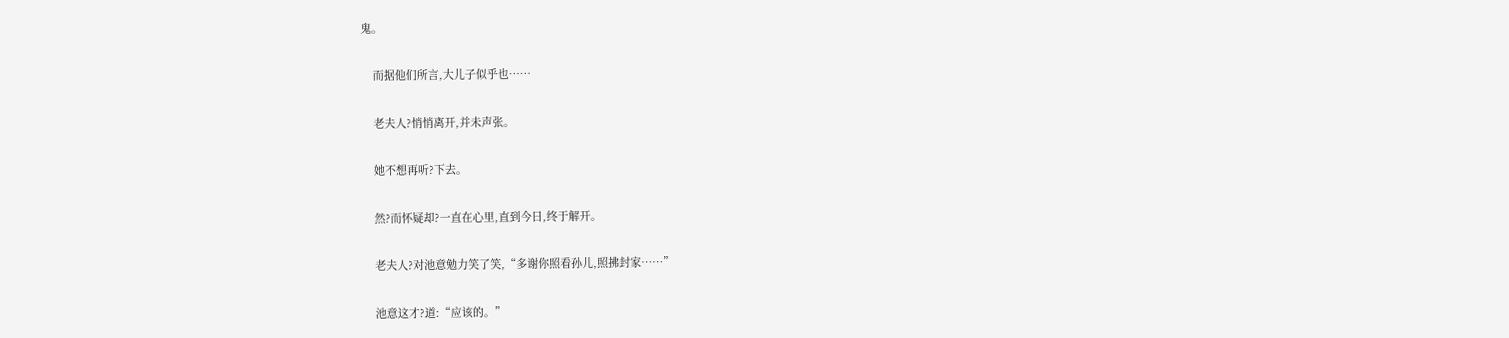鬼。

    而据他们所言,大儿子似乎也……

    老夫人?悄悄离开,并未声张。

    她不想再听?下去。

    然?而怀疑却?一直在心里,直到今日,终于解开。

    老夫人?对池意勉力笑了笑,“多谢你照看孙儿,照拂封家……”

    池意这才?道:“应该的。”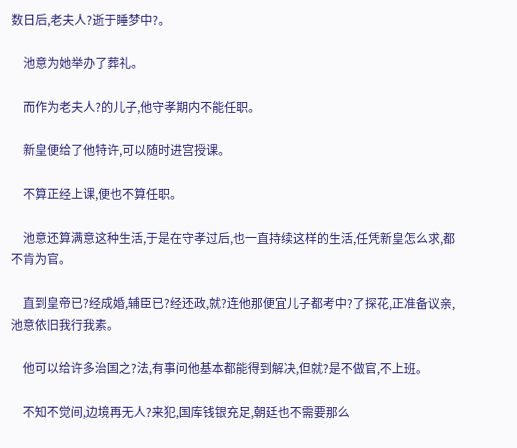数日后,老夫人?逝于睡梦中?。

    池意为她举办了葬礼。

    而作为老夫人?的儿子,他守孝期内不能任职。

    新皇便给了他特许,可以随时进宫授课。

    不算正经上课,便也不算任职。

    池意还算满意这种生活,于是在守孝过后,也一直持续这样的生活,任凭新皇怎么求,都不肯为官。

    直到皇帝已?经成婚,辅臣已?经还政,就?连他那便宜儿子都考中?了探花,正准备议亲,池意依旧我行我素。

    他可以给许多治国之?法,有事问他基本都能得到解决,但就?是不做官,不上班。

    不知不觉间,边境再无人?来犯,国库钱银充足,朝廷也不需要那么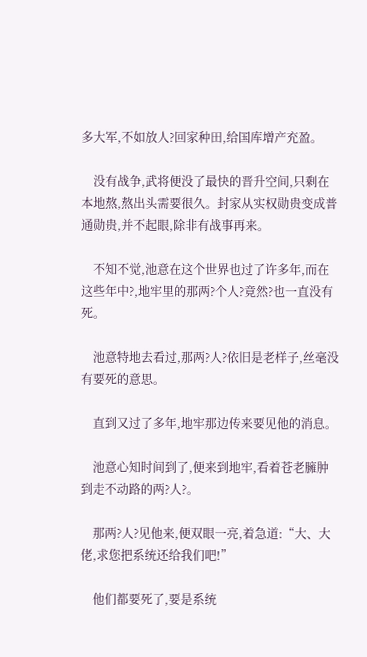多大军,不如放人?回家种田,给国库增产充盈。

    没有战争,武将便没了最快的晋升空间,只剩在本地熬,熬出头需要很久。封家从实权勋贵变成普通勋贵,并不起眼,除非有战事再来。

    不知不觉,池意在这个世界也过了许多年,而在这些年中?,地牢里的那两?个人?竟然?也一直没有死。

    池意特地去看过,那两?人?依旧是老样子,丝毫没有要死的意思。

    直到又过了多年,地牢那边传来要见他的消息。

    池意心知时间到了,便来到地牢,看着苍老臃肿到走不动路的两?人?。

    那两?人?见他来,便双眼一亮,着急道:“大、大佬,求您把系统还给我们吧!”

    他们都要死了,要是系统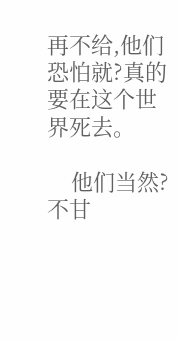再不给,他们恐怕就?真的要在这个世界死去。

    他们当然?不甘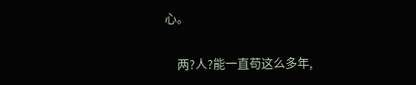心。

    两?人?能一直苟这么多年,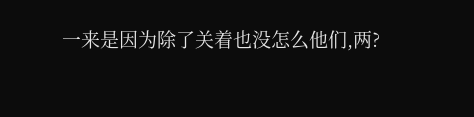一来是因为除了关着也没怎么他们,两?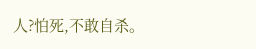人?怕死,不敢自杀。